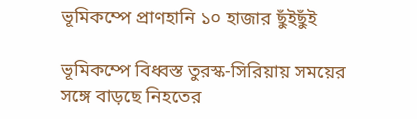ভূমিকম্পে প্রাণহানি ১০ হাজার ছুঁইছুঁই

ভূমিকম্পে বিধ্বস্ত তুরস্ক-সিরিয়ায় সময়ের সঙ্গে বাড়ছে নিহতের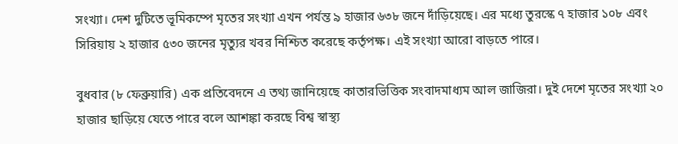সংখ্যা। দেশ দুটিতে ভূমিকম্পে মৃতের সংখ্যা এখন পর্যন্ত ৯ হাজার ৬৩৮ জনে দাঁড়িয়েছে। এর মধ্যে তুরস্কে ৭ হাজার ১০৮ এবং সিরিয়ায় ২ হাজার ৫৩০ জনের মৃত্যুর খবর নিশ্চিত করেছে কর্তৃপক্ষ। এই সংখ্যা আরো বাড়তে পারে।

বুধবার (৮ ফেব্রুয়ারি) এক প্রতিবেদনে এ তথ্য জানিয়েছে কাতারভিত্তিক সংবাদমাধ্যম আল জাজিরা। দুই দেশে মৃতের সংখ্যা ২০ হাজার ছাড়িয়ে যেতে পারে বলে আশঙ্কা করছে বিশ্ব স্বাস্থ্য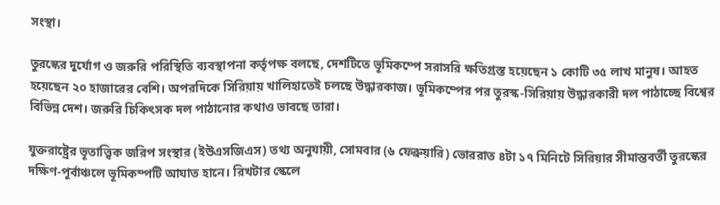সংস্থা।

তুরস্কের দুর্যোগ ও জরুরি পরিস্থিতি ব্যবস্থাপনা কর্তৃপক্ষ বলছে, দেশটিতে ভূমিকম্পে সরাসরি ক্ষতিগ্রস্ত হয়েছেন ১ কোটি ৩৫ লাখ মানুষ। আহত হয়েছেন ২০ হাজারের বেশি। অপরদিকে সিরিয়ায় খালিহাতেই চলছে উদ্ধারকাজ। ভূমিকম্পের পর তুরস্ক-সিরিয়ায় উদ্ধারকারী দল পাঠাচ্ছে বিশ্বের বিভিন্ন দেশ। জরুরি চিকিৎসক দল পাঠানোর কথাও ভাবছে তারা।

যুক্তরাষ্ট্রের ভূতাত্ত্বিক জরিপ সংস্থার (ইউএসজিএস) তথ্য অনুযায়ী, সোমবার (৬ ফেব্রুয়ারি) ভোররাত ৪টা ১৭ মিনিটে সিরিয়ার সীমান্তবর্তী তুরস্কের দক্ষিণ-পূর্বাঞ্চলে ভূমিকম্পটি আঘাত হানে। রিখটার স্কেলে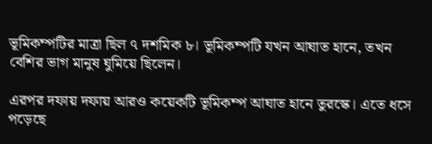ভূমিকম্পটির মাত্রা ছিল ৭ দশমিক ৮। ভূমিকম্পটি যখন আঘাত হানে, তখন বেশির ভাগ মানুষ ঘুমিয়ে ছিলেন।

এরপর দফায় দফায় আরও কয়েকটি ভূমিকম্প আঘাত হানে তুরস্কে। এতে ধসে পড়েছে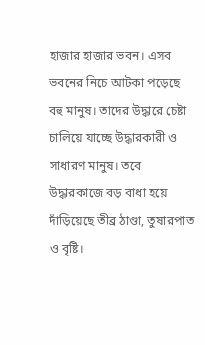হাজার হাজার ভবন। এসব ভবনের নিচে আটকা পড়েছে বহু মানুষ। তাদের উদ্ধারে চেষ্টা চালিয়ে যাচ্ছে উদ্ধারকারী ও সাধারণ মানুষ। তবে উদ্ধারকাজে বড় বাধা হয়ে দাঁড়িয়েছে তীব্র ঠাণ্ডা, তুষারপাত ও বৃষ্টি।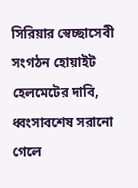সিরিয়ার স্বেচ্ছাসেবী সংগঠন হোয়াইট হেলমেটের দাবি, ধ্বংসাবশেষ সরানো গেলে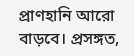প্রাণহানি আরো বাড়বে। প্রসঙ্গত,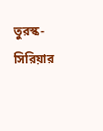তুরস্ক-সিরিয়ার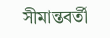সীমান্তবর্তী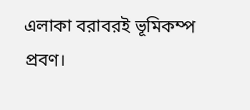এলাকা বরাবরই ভূমিকম্প প্রবণ।